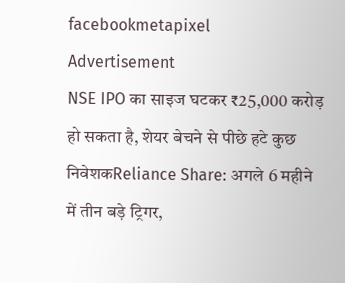facebookmetapixel
Advertisement
NSE IPO का साइज घटकर ₹25,000 करोड़ हो सकता है, शेयर बेचने से पीछे हटे कुछ निवेशकReliance Share: अगले 6 महीने में तीन बड़े ट्रिगर,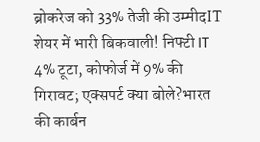ब्रोकरेज को 33% तेजी की उम्मीदIT शेयर में भारी बिकवाली! निफ्टी IT 4% टूटा, कोफोर्ज में 9% की गिरावट; एक्सपर्ट क्या बोले?भारत की कार्बन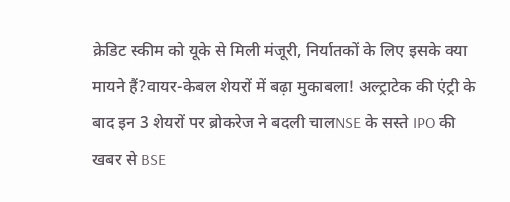क्रेडिट स्कीम को यूके से मिली मंजूरी, निर्यातकों के लिए इसके क्या मायने हैं?वायर-केबल शेयरों में बढ़ा मुकाबला! अल्ट्राटेक की एंट्री के बाद इन 3 शेयरों पर ब्रोकरेज ने बदली चालNSE के सस्ते IPO की खबर से BSE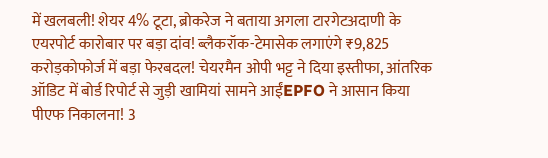में खलबली! शेयर 4% टूटा, ब्रोकरेज ने बताया अगला टारगेटअदाणी के एयरपोर्ट कारोबार पर बड़ा दांव! ब्लैकरॉक-टेमासेक लगाएंगे ₹9,825 करोड़कोफोर्ज में बड़ा फेरबदल! चेयरमैन ओपी भट्ट ने दिया इस्तीफा, आंतरिक ऑडिट में बोर्ड रिपोर्ट से जुड़ी खामियां सामने आईंEPFO ने आसान किया पीएफ निकालना! 3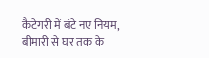कैटेगरी में बंटे नए नियम, बीमारी से घर तक के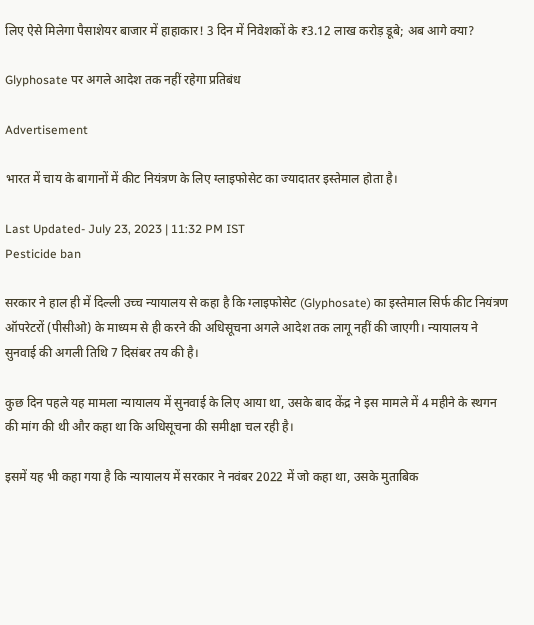लिए ऐसे मिलेगा पैसाशेयर बाजार में हाहाकार! 3 दिन में निवेशकों के ₹3.12 लाख करोड़ डूबे; अब आगे क्या?

Glyphosate पर अगले आदेश तक नहीं रहेगा प्रतिबंध

Advertisement

भारत में चाय के बागानों में कीट नियंत्रण के लिए ग्लाइफोसेट का ज्यादातर इस्तेमाल होता है।

Last Updated- July 23, 2023 | 11:32 PM IST
Pesticide ban

सरकार ने हाल ही में दिल्ली उच्च न्यायालय से कहा है कि ग्लाइफोसेट (Glyphosate) का इस्तेमाल सिर्फ कीट नियंत्रण ऑपरेटरों (पीसीओ) के माध्यम से ही करने की अधिसूचना अगले आदेश तक लागू नहीं की जाएगी। न्यायालय ने सुनवाई की अगली तिथि 7 दिसंबर तय की है।

कुछ दिन पहले यह मामला न्यायालय में सुनवाई के लिए आया था, उसके बाद केंद्र ने इस मामले में 4 महीने के स्थगन की मांग की थी और कहा था कि अधिसूचना की समीक्षा चल रही है।

इसमें यह भी कहा गया है कि न्यायालय में सरकार ने नवंबर 2022 में जो कहा था, उसके मुताबिक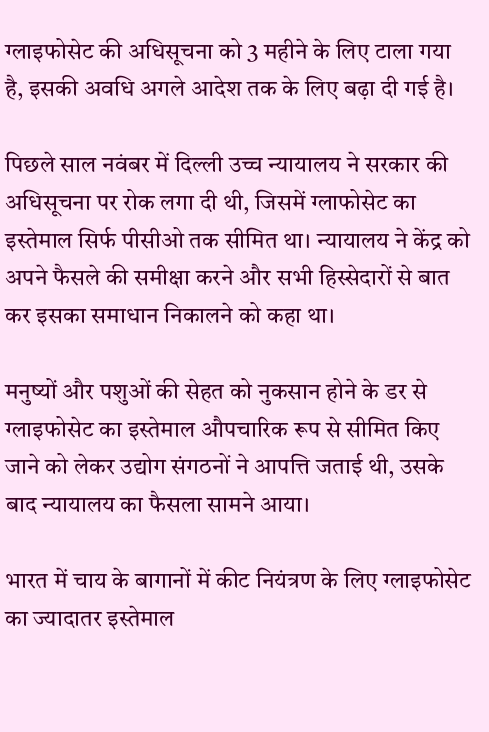ग्लाइफोसेट की अधिसूचना को 3 महीने के लिए टाला गया है, इसकी अवधि अगले आदेश तक के लिए बढ़ा दी गई है।

पिछले साल नवंबर में दिल्ली उच्च न्यायालय ने सरकार की अधिसूचना पर रोक लगा दी थी, जिसमें ग्लाफोसेट का इस्तेमाल सिर्फ पीसीओ तक सीमित था। न्यायालय ने केंद्र को अपने फैसले की समीक्षा करने और सभी हिस्सेदारों से बात कर इसका समाधान निकालने को कहा था।

मनुष्यों और पशुओं की सेहत को नुकसान होने के डर से ग्लाइफोसेट का इस्तेमाल औपचारिक रूप से सीमित किए जाने को लेकर उद्योग संगठनों ने आपत्ति जताई थी, उसके बाद न्यायालय का फैसला सामने आया।

भारत में चाय के बागानों में कीट नियंत्रण के लिए ग्लाइफोसेट का ज्यादातर इस्तेमाल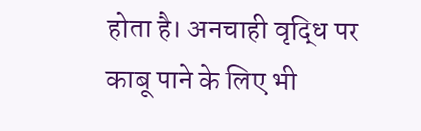होता है। अनचाही वृद्धि पर काबू पाने के लिए भी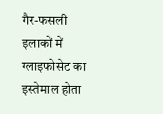गैर-फसली इलाकों में ग्लाइफोसेट का इस्तेमाल होता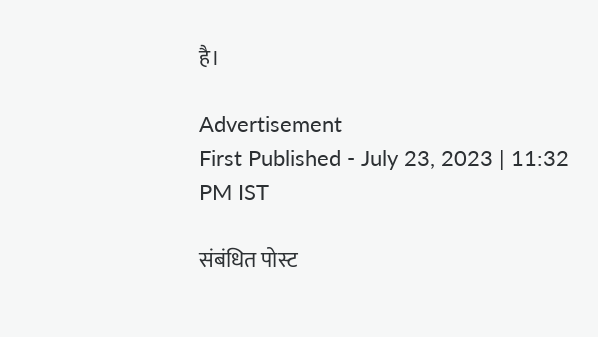है।

Advertisement
First Published - July 23, 2023 | 11:32 PM IST

संबंधित पोस्ट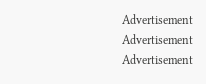Advertisement
Advertisement
Advertisement